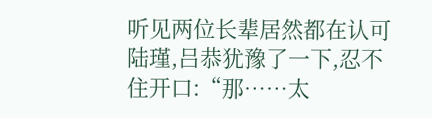听见两位长辈居然都在认可陆瑾,吕恭犹豫了一下,忍不住开口:“那……太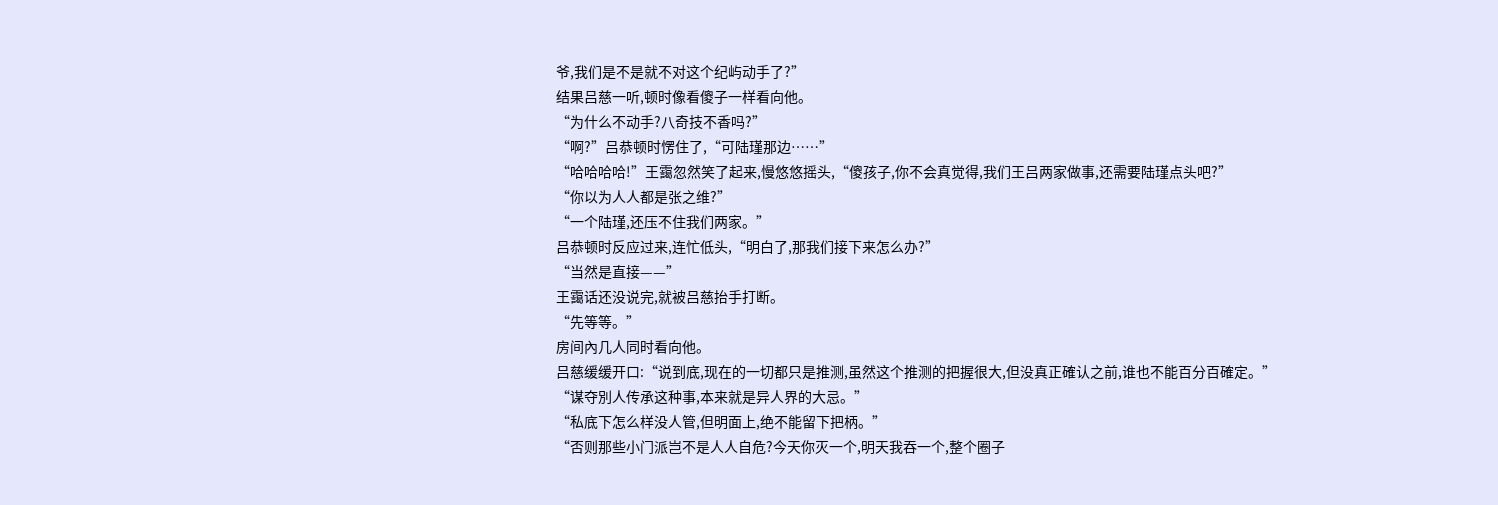爷,我们是不是就不对这个纪屿动手了?”
结果吕慈一听,顿时像看傻子一样看向他。
“为什么不动手?八奇技不香吗?”
“啊?”吕恭顿时愣住了,“可陆瑾那边……”
“哈哈哈哈!”王靄忽然笑了起来,慢悠悠摇头,“傻孩子,你不会真觉得,我们王吕两家做事,还需要陆瑾点头吧?”
“你以为人人都是张之维?”
“一个陆瑾,还压不住我们两家。”
吕恭顿时反应过来,连忙低头,“明白了,那我们接下来怎么办?”
“当然是直接——”
王靄话还没说完,就被吕慈抬手打断。
“先等等。”
房间內几人同时看向他。
吕慈缓缓开口:“说到底,现在的一切都只是推测,虽然这个推测的把握很大,但没真正確认之前,谁也不能百分百確定。”
“谋夺別人传承这种事,本来就是异人界的大忌。”
“私底下怎么样没人管,但明面上,绝不能留下把柄。”
“否则那些小门派岂不是人人自危?今天你灭一个,明天我吞一个,整个圈子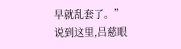早就乱套了。”
说到这里,吕慈眼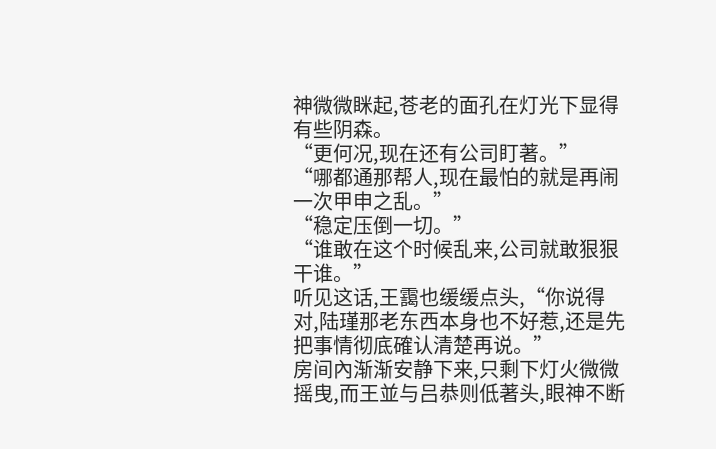神微微眯起,苍老的面孔在灯光下显得有些阴森。
“更何况,现在还有公司盯著。”
“哪都通那帮人,现在最怕的就是再闹一次甲申之乱。”
“稳定压倒一切。”
“谁敢在这个时候乱来,公司就敢狠狠干谁。”
听见这话,王靄也缓缓点头,“你说得对,陆瑾那老东西本身也不好惹,还是先把事情彻底確认清楚再说。”
房间內渐渐安静下来,只剩下灯火微微摇曳,而王並与吕恭则低著头,眼神不断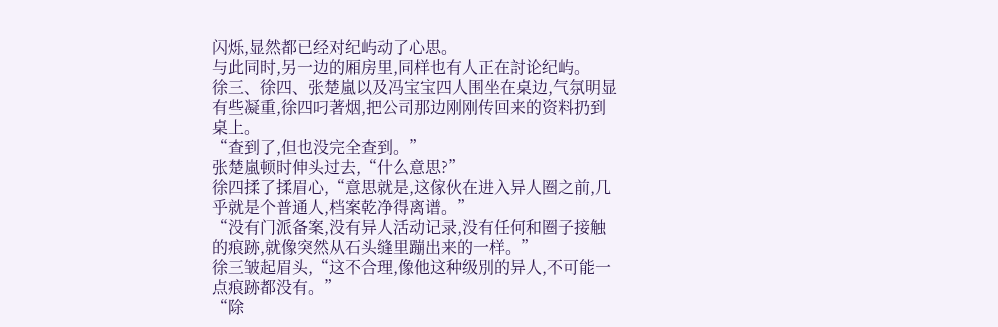闪烁,显然都已经对纪屿动了心思。
与此同时,另一边的厢房里,同样也有人正在討论纪屿。
徐三、徐四、张楚嵐以及冯宝宝四人围坐在桌边,气氛明显有些凝重,徐四叼著烟,把公司那边刚刚传回来的资料扔到桌上。
“查到了,但也没完全查到。”
张楚嵐顿时伸头过去,“什么意思?”
徐四揉了揉眉心,“意思就是,这傢伙在进入异人圈之前,几乎就是个普通人,档案乾净得离谱。”
“没有门派备案,没有异人活动记录,没有任何和圈子接触的痕跡,就像突然从石头缝里蹦出来的一样。”
徐三皱起眉头,“这不合理,像他这种级別的异人,不可能一点痕跡都没有。”
“除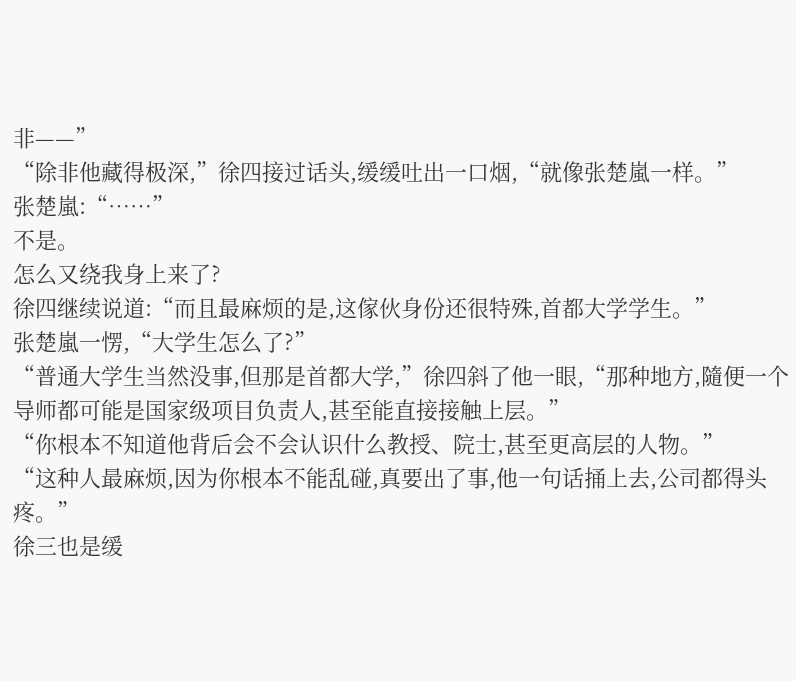非——”
“除非他藏得极深,”徐四接过话头,缓缓吐出一口烟,“就像张楚嵐一样。”
张楚嵐:“……”
不是。
怎么又绕我身上来了?
徐四继续说道:“而且最麻烦的是,这傢伙身份还很特殊,首都大学学生。”
张楚嵐一愣,“大学生怎么了?”
“普通大学生当然没事,但那是首都大学,”徐四斜了他一眼,“那种地方,隨便一个导师都可能是国家级项目负责人,甚至能直接接触上层。”
“你根本不知道他背后会不会认识什么教授、院士,甚至更高层的人物。”
“这种人最麻烦,因为你根本不能乱碰,真要出了事,他一句话捅上去,公司都得头疼。”
徐三也是缓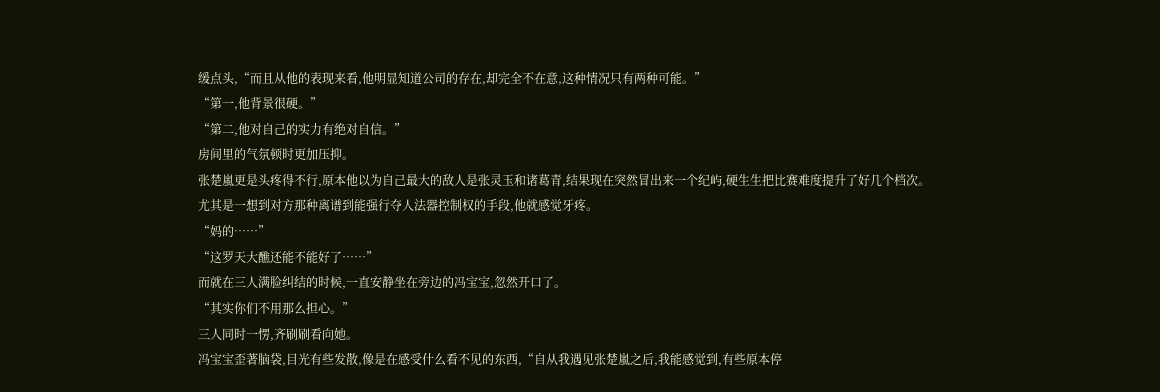缓点头,“而且从他的表现来看,他明显知道公司的存在,却完全不在意,这种情况只有两种可能。”
“第一,他背景很硬。”
“第二,他对自己的实力有绝对自信。”
房间里的气氛顿时更加压抑。
张楚嵐更是头疼得不行,原本他以为自己最大的敌人是张灵玉和诸葛青,结果现在突然冒出来一个纪屿,硬生生把比赛难度提升了好几个档次。
尤其是一想到对方那种离谱到能强行夺人法器控制权的手段,他就感觉牙疼。
“妈的……”
“这罗天大醮还能不能好了……”
而就在三人满脸纠结的时候,一直安静坐在旁边的冯宝宝,忽然开口了。
“其实你们不用那么担心。”
三人同时一愣,齐刷刷看向她。
冯宝宝歪著脑袋,目光有些发散,像是在感受什么看不见的东西,“自从我遇见张楚嵐之后,我能感觉到,有些原本停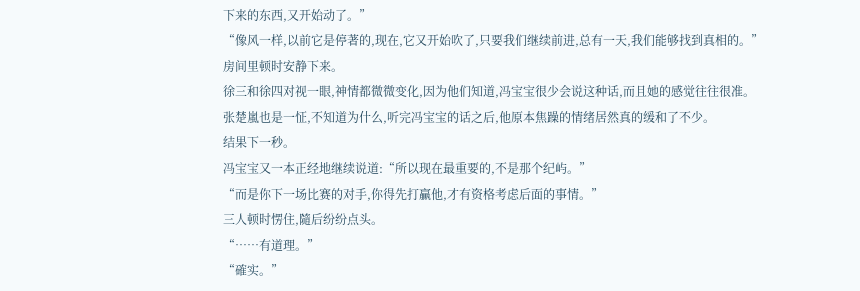下来的东西,又开始动了。”
“像风一样,以前它是停著的,现在,它又开始吹了,只要我们继续前进,总有一天,我们能够找到真相的。”
房间里顿时安静下来。
徐三和徐四对视一眼,神情都微微变化,因为他们知道,冯宝宝很少会说这种话,而且她的感觉往往很准。
张楚嵐也是一怔,不知道为什么,听完冯宝宝的话之后,他原本焦躁的情绪居然真的缓和了不少。
结果下一秒。
冯宝宝又一本正经地继续说道:“所以现在最重要的,不是那个纪屿。”
“而是你下一场比赛的对手,你得先打贏他,才有资格考虑后面的事情。”
三人顿时愣住,隨后纷纷点头。
“……有道理。”
“確实。”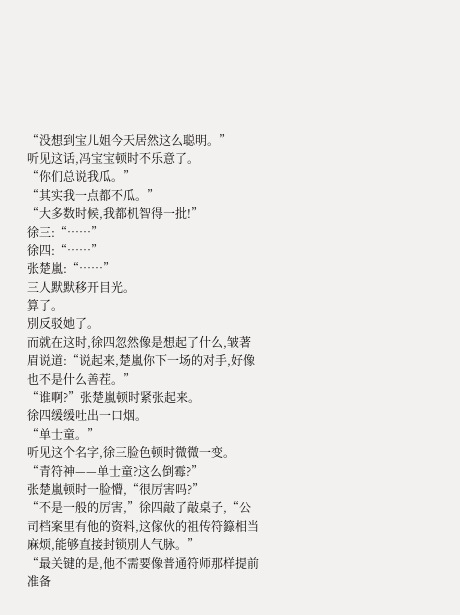“没想到宝儿姐今天居然这么聪明。”
听见这话,冯宝宝顿时不乐意了。
“你们总说我瓜。”
“其实我一点都不瓜。”
“大多数时候,我都机智得一批!”
徐三:“……”
徐四:“……”
张楚嵐:“……”
三人默默移开目光。
算了。
別反驳她了。
而就在这时,徐四忽然像是想起了什么,皱著眉说道:“说起来,楚嵐你下一场的对手,好像也不是什么善茬。”
“谁啊?”张楚嵐顿时紧张起来。
徐四缓缓吐出一口烟。
“单士童。”
听见这个名字,徐三脸色顿时微微一变。
“青符神——单士童?这么倒霉?”
张楚嵐顿时一脸懵,“很厉害吗?”
“不是一般的厉害,”徐四敲了敲桌子,“公司档案里有他的资料,这傢伙的祖传符籙相当麻烦,能够直接封锁別人气脉。”
“最关键的是,他不需要像普通符师那样提前准备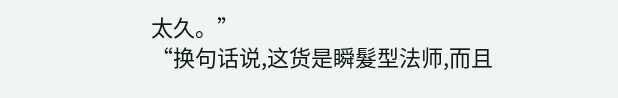太久。”
“换句话说,这货是瞬髮型法师,而且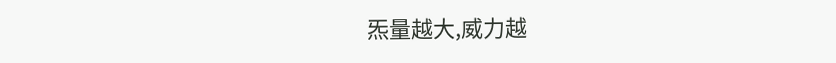炁量越大,威力越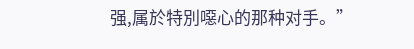强,属於特別噁心的那种对手。”